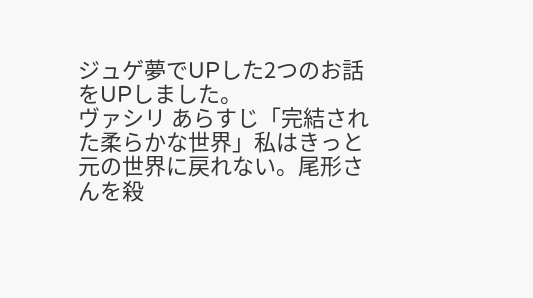ジュゲ夢でUPした2つのお話をUPしました。
ヴァシリ あらすじ「完結された柔らかな世界」私はきっと元の世界に戻れない。尾形さんを殺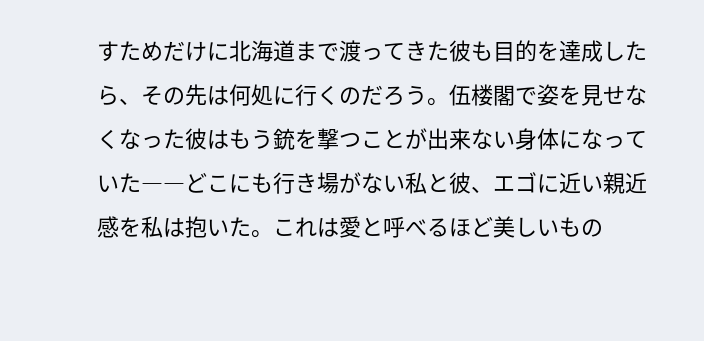すためだけに北海道まで渡ってきた彼も目的を達成したら、その先は何処に行くのだろう。伍楼閣で姿を見せなくなった彼はもう銃を撃つことが出来ない身体になっていた――どこにも行き場がない私と彼、エゴに近い親近感を私は抱いた。これは愛と呼べるほど美しいもの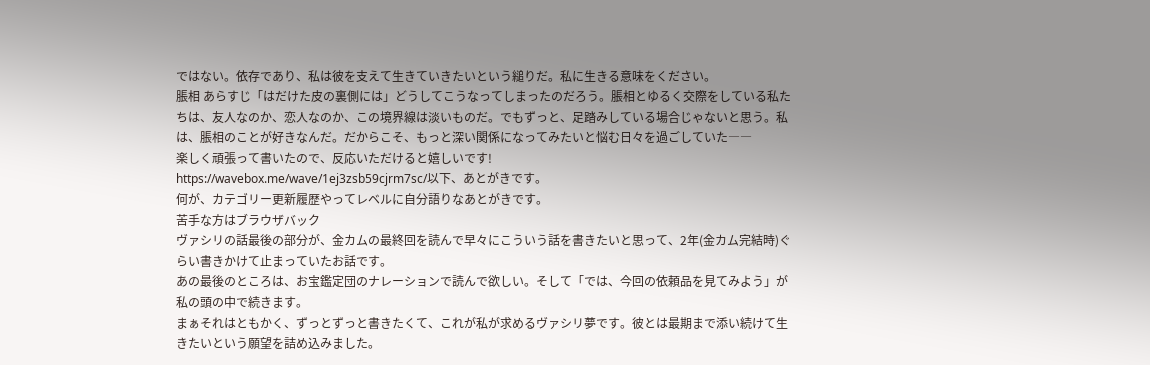ではない。依存であり、私は彼を支えて生きていきたいという縋りだ。私に生きる意味をください。
脹相 あらすじ「はだけた皮の裏側には」どうしてこうなってしまったのだろう。脹相とゆるく交際をしている私たちは、友人なのか、恋人なのか、この境界線は淡いものだ。でもずっと、足踏みしている場合じゃないと思う。私は、脹相のことが好きなんだ。だからこそ、もっと深い関係になってみたいと悩む日々を過ごしていた――
楽しく頑張って書いたので、反応いただけると嬉しいです!
https://wavebox.me/wave/1ej3zsb59cjrm7sc/以下、あとがきです。
何が、カテゴリー更新履歴やってレベルに自分語りなあとがきです。
苦手な方はブラウザバック
ヴァシリの話最後の部分が、金カムの最終回を読んで早々にこういう話を書きたいと思って、2年(金カム完結時)ぐらい書きかけて止まっていたお話です。
あの最後のところは、お宝鑑定団のナレーションで読んで欲しい。そして「では、今回の依頼品を見てみよう」が私の頭の中で続きます。
まぁそれはともかく、ずっとずっと書きたくて、これが私が求めるヴァシリ夢です。彼とは最期まで添い続けて生きたいという願望を詰め込みました。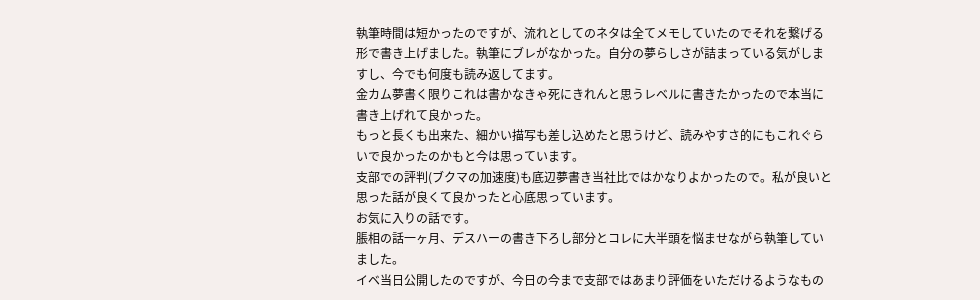執筆時間は短かったのですが、流れとしてのネタは全てメモしていたのでそれを繋げる形で書き上げました。執筆にブレがなかった。自分の夢らしさが詰まっている気がしますし、今でも何度も読み返してます。
金カム夢書く限りこれは書かなきゃ死にきれんと思うレベルに書きたかったので本当に書き上げれて良かった。
もっと長くも出来た、細かい描写も差し込めたと思うけど、読みやすさ的にもこれぐらいで良かったのかもと今は思っています。
支部での評判(ブクマの加速度)も底辺夢書き当社比ではかなりよかったので。私が良いと思った話が良くて良かったと心底思っています。
お気に入りの話です。
脹相の話一ヶ月、デスハーの書き下ろし部分とコレに大半頭を悩ませながら執筆していました。
イベ当日公開したのですが、今日の今まで支部ではあまり評価をいただけるようなもの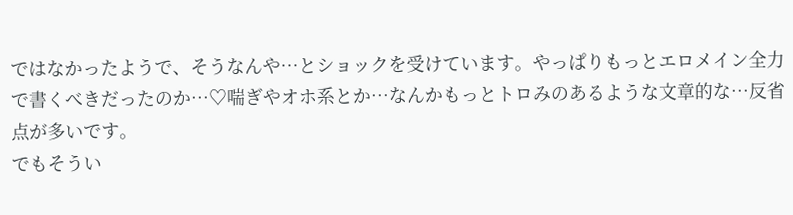ではなかったようで、そうなんや…とショックを受けています。やっぱりもっとエロメイン全力で書くべきだったのか…♡喘ぎやオホ系とか…なんかもっとトロみのあるような文章的な…反省点が多いです。
でもそうい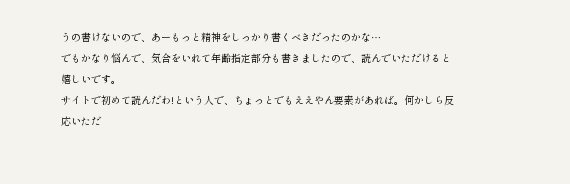うの書けないので、あーもっと精神をしっかり書くべきだったのかな…
でもかなり悩んで、気合をいれて年齢指定部分も書きましたので、読んでいただけると嬉しいです。
サイトで初めて読んだわ!という人で、ちょっとでもええやん要素があれば。何かしら反応いただ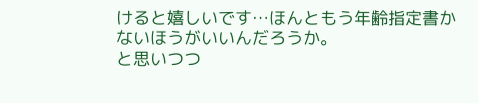けると嬉しいです…ほんともう年齢指定書かないほうがいいんだろうか。
と思いつつ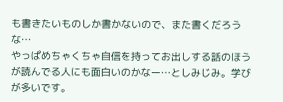も書きたいものしか書かないので、また書くだろうな…
やっぱめちゃくちゃ自信を持ってお出しする話のほうが読んでる人にも面白いのかなー…としみじみ。学びが多いです。